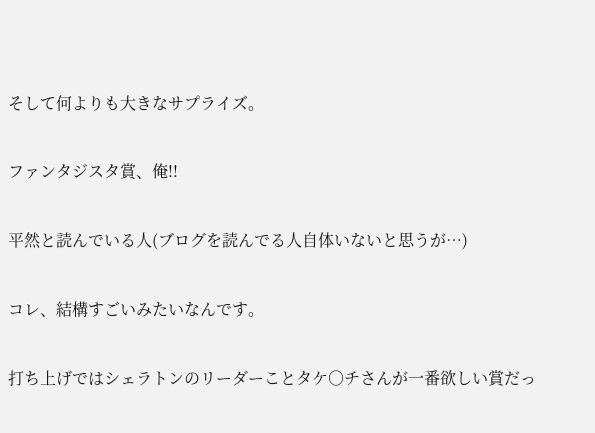そして何よりも大きなサプライズ。

ファンタジスタ賞、俺!!

平然と読んでいる人(ブログを読んでる人自体いないと思うが…)

コレ、結構すごいみたいなんです。

打ち上げではシェラトンのリーダーことタケ○チさんが一番欲しい賞だっ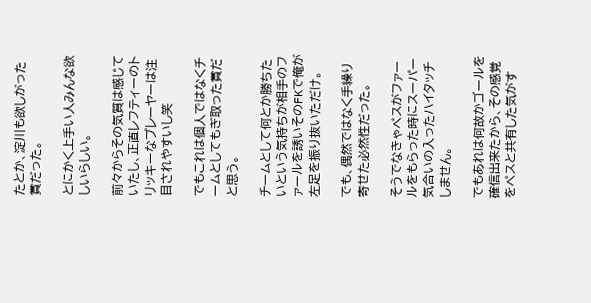たとか、淀川も欲しがった賞だった。

とにかく上手い人みんな欲しいらしい。

前々からその気質は感じていたし、正直レフティーのトリッキーなプレーヤーは注目されやすいし笑

でもこれは個人ではなくチームとしてもぎ取った賞だと思う。

チームとして何とか勝ちたいという気持ちが相手のファールを誘いそのFKで俺が左足を振り抜いただけ。

でも、偶然ではなく手繰り寄せた必然性だった。

そうでなきゃペスがファールをもらった時にスーパー気合いの入ったハイタッチしません。

でもあれは何故かゴールを確信出来たから、その感覚をペスと共有した気がす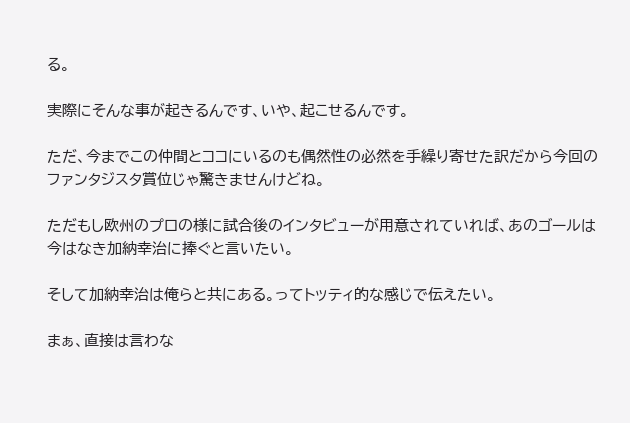る。

実際にそんな事が起きるんです、いや、起こせるんです。

ただ、今までこの仲間とココにいるのも偶然性の必然を手繰り寄せた訳だから今回のファンタジスタ賞位じゃ驚きませんけどね。

ただもし欧州のプロの様に試合後のインタビューが用意されていれば、あのゴールは今はなき加納幸治に捧ぐと言いたい。

そして加納幸治は俺らと共にある。ってトッティ的な感じで伝えたい。

まぁ、直接は言わな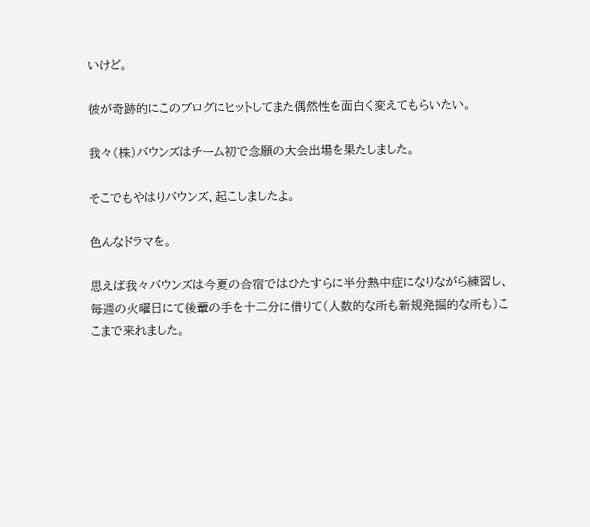いけど。

彼が奇跡的にこのブログにヒットしてまた偶然性を面白く変えてもらいたい。

我々(株)バウンズはチーム初で念願の大会出場を果たしました。

そこでもやはりバウンズ、起こしましたよ。

色んなドラマを。

思えば我々バウンズは今夏の合宿ではひたすらに半分熱中症になりながら練習し、毎週の火曜日にて後輩の手を十二分に借りて(人数的な所も新規発掘的な所も)ここまで来れました。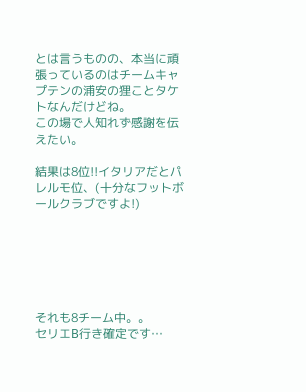とは言うものの、本当に頑張っているのはチームキャプテンの浦安の狸ことタケトなんだけどね。
この場で人知れず感謝を伝えたい。

結果は8位!!イタリアだとパレルモ位、(十分なフットボールクラブですよ!)






それも8チーム中。。
セリエB行き確定です…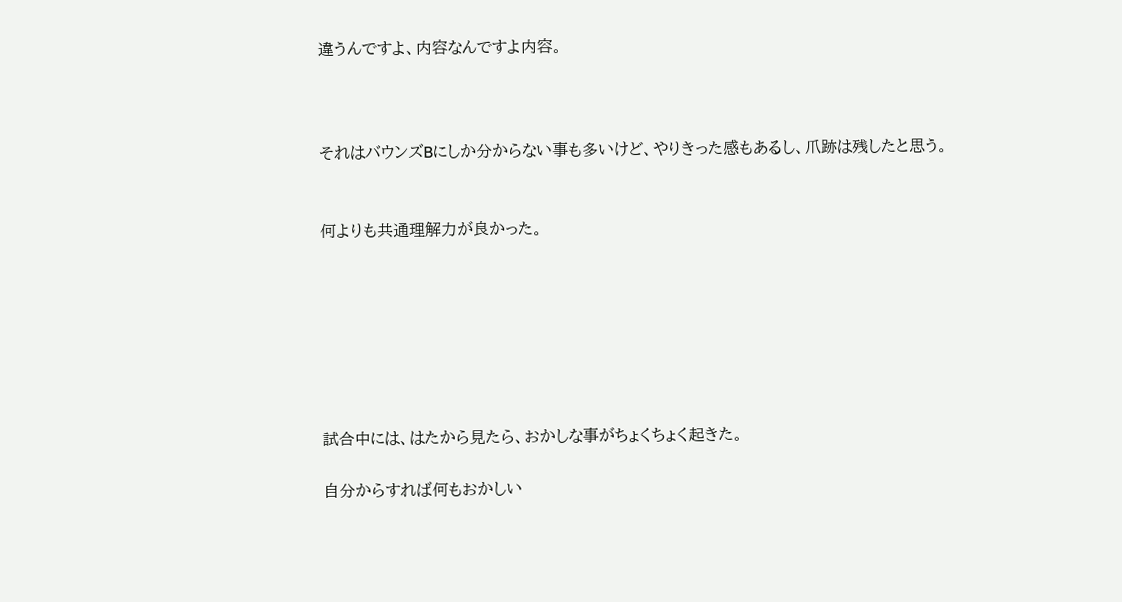違うんですよ、内容なんですよ内容。



それはバウンズBにしか分からない事も多いけど、やりきった感もあるし、爪跡は残したと思う。


何よりも共通理解力が良かった。







試合中には、はたから見たら、おかしな事がちょくちょく起きた。

自分からすれば何もおかしい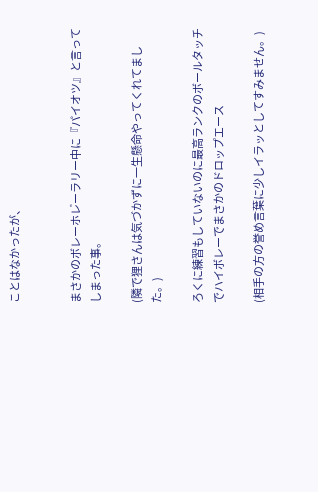ことはなかったが、


まさかのボレーホレ゙ーラリー中に『パイオツ』と言ってしまった事。

(隣で狸さんは気づかずに一生懸命やってくれてました。)

ろくに練習もしていないのに最高ランクのボールタッチでハイボレーでまさかのドロップエース

(相手の方の誉め言葉に少しイラッとしてすみません。)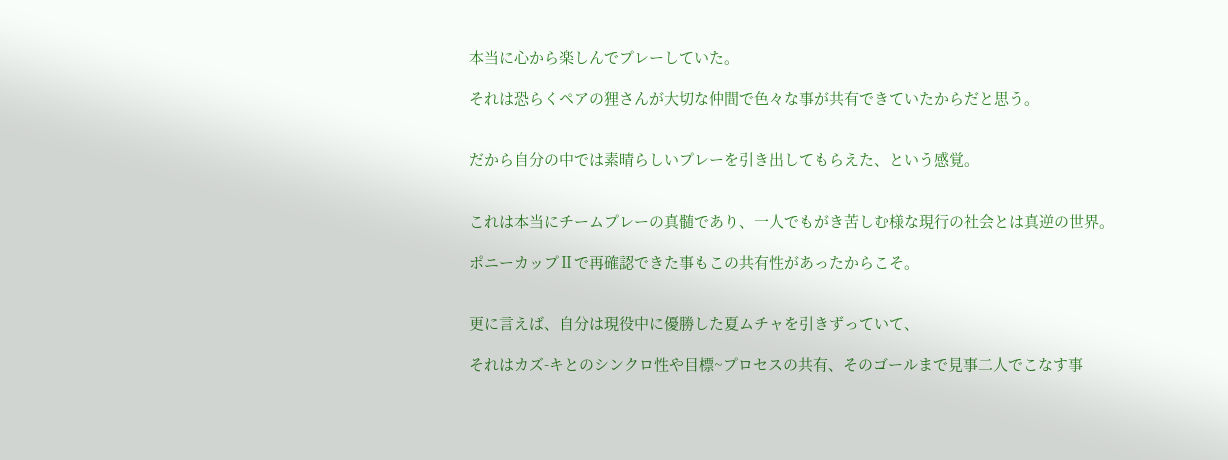本当に心から楽しんでプレーしていた。

それは恐らくペアの狸さんが大切な仲間で色々な事が共有できていたからだと思う。


だから自分の中では素晴らしいプレーを引き出してもらえた、という感覚。


これは本当にチームプレーの真髄であり、一人でもがき苦しむ様な現行の社会とは真逆の世界。

ポニーカップⅡで再確認できた事もこの共有性があったからこそ。


更に言えば、自分は現役中に優勝した夏ムチャを引きずっていて、

それはカズ-キとのシンクロ性や目標~プロセスの共有、そのゴールまで見事二人でこなす事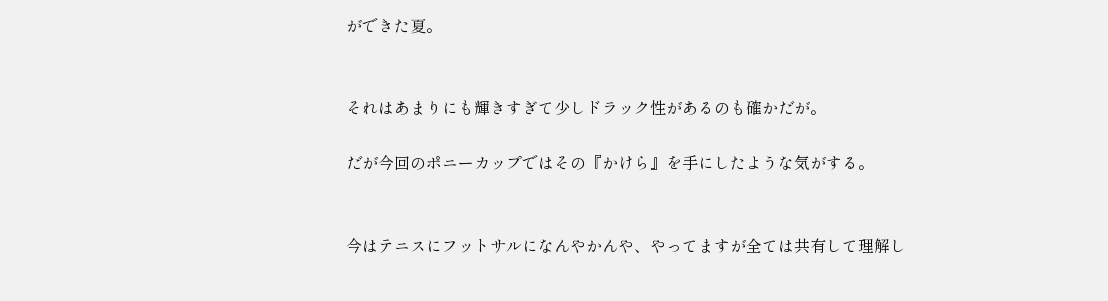ができた夏。


それはあまりにも輝きすぎて少しドラック性があるのも確かだが。

だが今回のポニーカップではその『かけら』を手にしたような気がする。


今はテニスにフットサルになんやかんや、やってますが全ては共有して理解し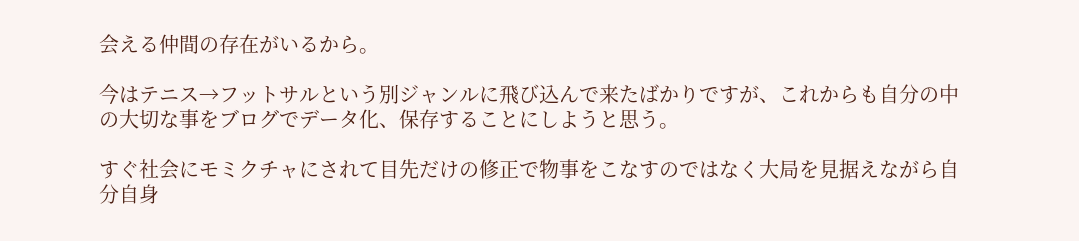会える仲間の存在がいるから。

今はテニス→フットサルという別ジャンルに飛び込んで来たばかりですが、これからも自分の中の大切な事をブログでデータ化、保存することにしようと思う。

すぐ社会にモミクチャにされて目先だけの修正で物事をこなすのではなく大局を見据えながら自分自身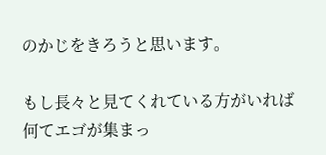のかじをきろうと思います。

もし長々と見てくれている方がいれば何てエゴが集まっ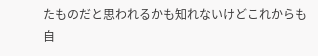たものだと思われるかも知れないけどこれからも自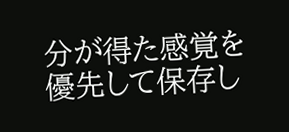分が得た感覚を優先して保存し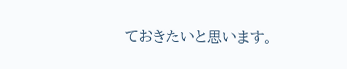ておきたいと思います。